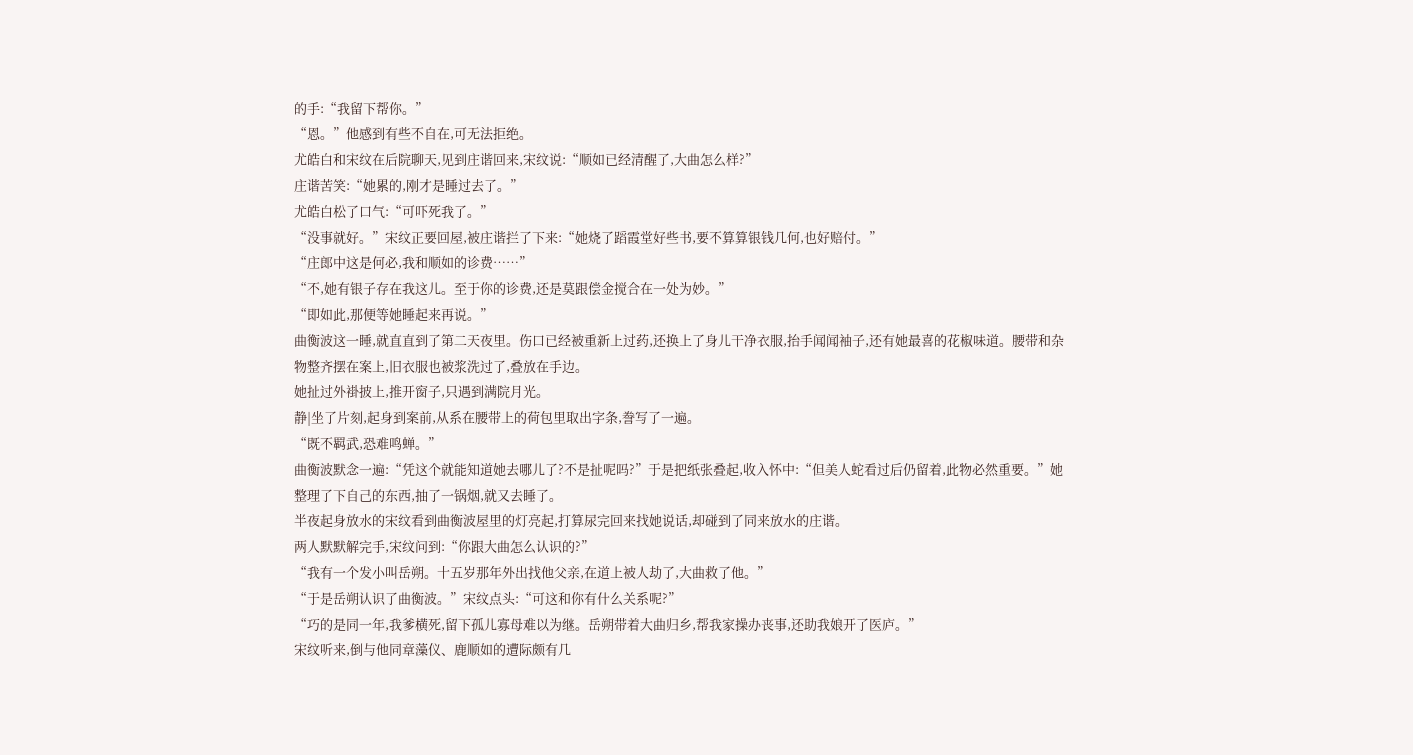的手:“我留下帮你。”
“恩。”他感到有些不自在,可无法拒绝。
尤皓白和宋纹在后院聊天,见到庄谐回来,宋纹说:“顺如已经清醒了,大曲怎么样?”
庄谐苦笑:“她累的,刚才是睡过去了。”
尤皓白松了口气:“可吓死我了。”
“没事就好。”宋纹正要回屋,被庄谐拦了下来:“她烧了蹈霞堂好些书,要不算算银钱几何,也好赔付。”
“庄郎中这是何必,我和顺如的诊费……”
“不,她有银子存在我这儿。至于你的诊费,还是莫跟偿金搅合在一处为妙。”
“即如此,那便等她睡起来再说。”
曲衡波这一睡,就直直到了第二天夜里。伤口已经被重新上过药,还换上了身儿干净衣服,抬手闻闻袖子,还有她最喜的花椒味道。腰带和杂物整齐摆在案上,旧衣服也被浆洗过了,叠放在手边。
她扯过外褂披上,推开窗子,只遇到满院月光。
静|坐了片刻,起身到案前,从系在腰带上的荷包里取出字条,誊写了一遍。
“既不羁武,恐难鸣蝉。”
曲衡波默念一遍:“凭这个就能知道她去哪儿了?不是扯呢吗?”于是把纸张叠起,收入怀中:“但美人蛇看过后仍留着,此物必然重要。”她整理了下自己的东西,抽了一锅烟,就又去睡了。
半夜起身放水的宋纹看到曲衡波屋里的灯亮起,打算尿完回来找她说话,却碰到了同来放水的庄谐。
两人默默解完手,宋纹问到:“你跟大曲怎么认识的?”
“我有一个发小叫岳朔。十五岁那年外出找他父亲,在道上被人劫了,大曲救了他。”
“于是岳朔认识了曲衡波。”宋纹点头:“可这和你有什么关系呢?”
“巧的是同一年,我爹横死,留下孤儿寡母难以为继。岳朔带着大曲归乡,帮我家操办丧事,还助我娘开了医庐。”
宋纹听来,倒与他同章藻仪、鹿顺如的遭际颇有几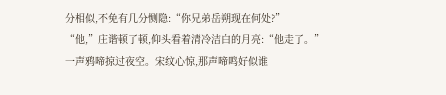分相似,不免有几分恻隐:“你兄弟岳朔现在何处?”
“他,”庄谐顿了顿,仰头看着清冷洁白的月亮:“他走了。”
一声鸦啼掠过夜空。宋纹心惊,那声啼鸣好似谁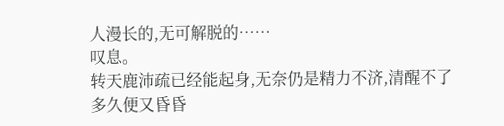人漫长的,无可解脱的……
叹息。
转天鹿沛疏已经能起身,无奈仍是精力不济,清醒不了多久便又昏昏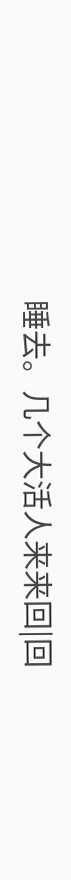睡去。几个大活人来来回|回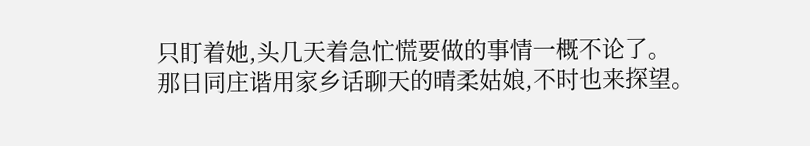只盯着她,头几天着急忙慌要做的事情一概不论了。
那日同庄谐用家乡话聊天的晴柔姑娘,不时也来探望。